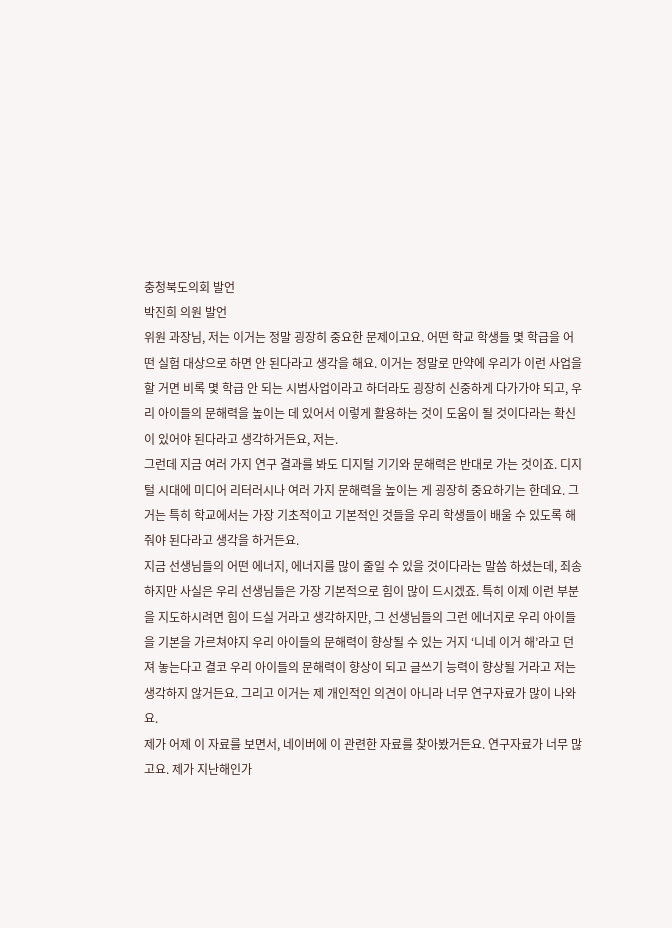충청북도의회 발언
박진희 의원 발언
위원 과장님, 저는 이거는 정말 굉장히 중요한 문제이고요. 어떤 학교 학생들 몇 학급을 어떤 실험 대상으로 하면 안 된다라고 생각을 해요. 이거는 정말로 만약에 우리가 이런 사업을 할 거면 비록 몇 학급 안 되는 시범사업이라고 하더라도 굉장히 신중하게 다가가야 되고, 우리 아이들의 문해력을 높이는 데 있어서 이렇게 활용하는 것이 도움이 될 것이다라는 확신이 있어야 된다라고 생각하거든요, 저는.
그런데 지금 여러 가지 연구 결과를 봐도 디지털 기기와 문해력은 반대로 가는 것이죠. 디지털 시대에 미디어 리터러시나 여러 가지 문해력을 높이는 게 굉장히 중요하기는 한데요. 그거는 특히 학교에서는 가장 기초적이고 기본적인 것들을 우리 학생들이 배울 수 있도록 해 줘야 된다라고 생각을 하거든요.
지금 선생님들의 어떤 에너지, 에너지를 많이 줄일 수 있을 것이다라는 말씀 하셨는데, 죄송하지만 사실은 우리 선생님들은 가장 기본적으로 힘이 많이 드시겠죠. 특히 이제 이런 부분을 지도하시려면 힘이 드실 거라고 생각하지만, 그 선생님들의 그런 에너지로 우리 아이들을 기본을 가르쳐야지 우리 아이들의 문해력이 향상될 수 있는 거지 ‘니네 이거 해’라고 던져 놓는다고 결코 우리 아이들의 문해력이 향상이 되고 글쓰기 능력이 향상될 거라고 저는 생각하지 않거든요. 그리고 이거는 제 개인적인 의견이 아니라 너무 연구자료가 많이 나와요.
제가 어제 이 자료를 보면서, 네이버에 이 관련한 자료를 찾아봤거든요. 연구자료가 너무 많고요. 제가 지난해인가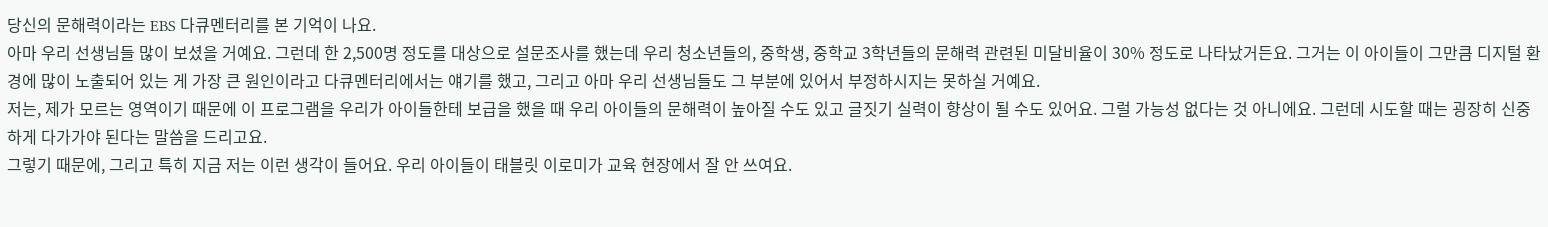당신의 문해력이라는 EBS 다큐멘터리를 본 기억이 나요.
아마 우리 선생님들 많이 보셨을 거예요. 그런데 한 2,500명 정도를 대상으로 설문조사를 했는데 우리 청소년들의, 중학생, 중학교 3학년들의 문해력 관련된 미달비율이 30% 정도로 나타났거든요. 그거는 이 아이들이 그만큼 디지털 환경에 많이 노출되어 있는 게 가장 큰 원인이라고 다큐멘터리에서는 얘기를 했고, 그리고 아마 우리 선생님들도 그 부분에 있어서 부정하시지는 못하실 거예요.
저는, 제가 모르는 영역이기 때문에 이 프로그램을 우리가 아이들한테 보급을 했을 때 우리 아이들의 문해력이 높아질 수도 있고 글짓기 실력이 향상이 될 수도 있어요. 그럴 가능성 없다는 것 아니에요. 그런데 시도할 때는 굉장히 신중하게 다가가야 된다는 말씀을 드리고요.
그렇기 때문에, 그리고 특히 지금 저는 이런 생각이 들어요. 우리 아이들이 태블릿 이로미가 교육 현장에서 잘 안 쓰여요.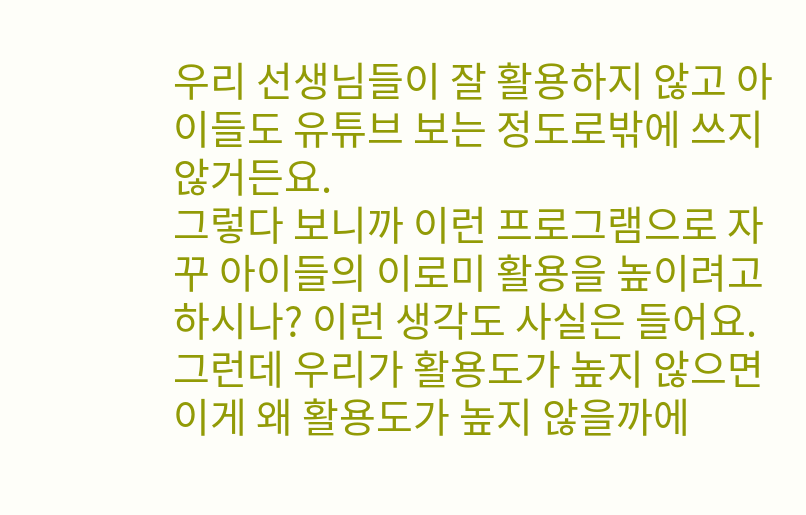우리 선생님들이 잘 활용하지 않고 아이들도 유튜브 보는 정도로밖에 쓰지 않거든요.
그렇다 보니까 이런 프로그램으로 자꾸 아이들의 이로미 활용을 높이려고 하시나? 이런 생각도 사실은 들어요. 그런데 우리가 활용도가 높지 않으면 이게 왜 활용도가 높지 않을까에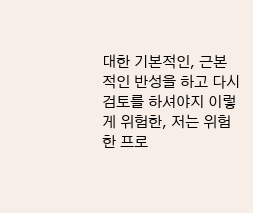대한 기본적인, 근본적인 반성을 하고 다시 검토를 하셔야지 이렇게 위험한, 저는 위험한 프로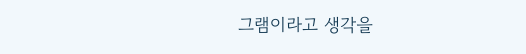그램이라고 생각을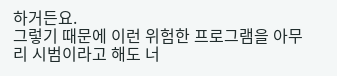하거든요.
그렇기 때문에 이런 위험한 프로그램을 아무리 시범이라고 해도 너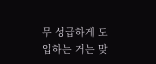무 성급하게 도입하는 거는 맞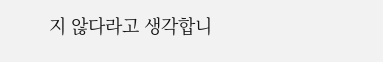지 않다라고 생각합니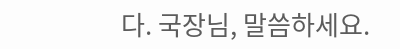다. 국장님, 말씀하세요.